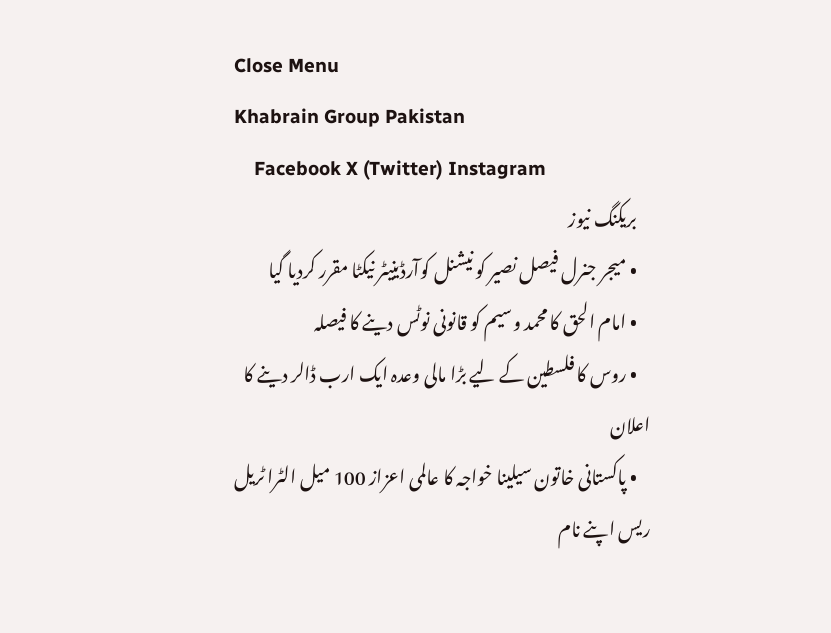Close Menu
Khabrain Group Pakistan
    Facebook X (Twitter) Instagram
    بریکنگ نیوز
    • میجر جنرل فیصل نصیر کو نیشنل کوآرڈینیٹر نیکٹا مقرر کردیا گیا
    • امام الحق کا محمد وسیم کو قانونی نوٹس دینے کا فیصلہ
    • روس کا فلسطین کے لیے بڑا مالی وعدہ ایک ارب ڈالر دینے کا اعلان
    • پاکستانی خاتون سیلینا خواجہ کا عالمی اعزاز 100 میل الٹرا ٹریل ریس اپنے نام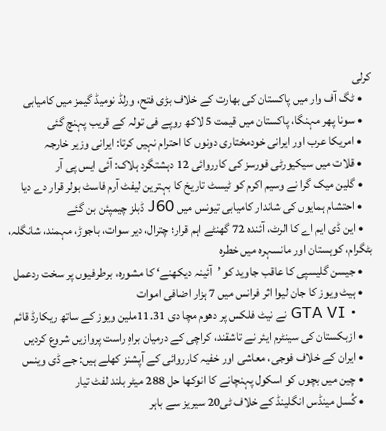کرلی
    • ٹگ آف وار میں پاکستان کی بھارت کے خلاف بڑی فتح، ورلڈ نومیڈ گیمز میں کامیابی
    • سونا پھر مہنگا، پاکستان میں قیمت 5 لاکھ روپے فی تولہ کے قریب پہنچ گئی
    • امریکا عرب اور ایرانی خودمختاری دونوں کا احترام نہیں کرتا: ایرانی وزیر خارجہ
    • قلات میں سیکیورٹی فورسز کی کارروائی 12 دہشتگرد ہلاک: آئی ایس پی آر
    • گلین میک گرا نے وسیم اکرم کو ٹیسٹ تاریخ کا بہترین لیفٹ آرم فاسٹ بولر قرار دے دیا
    • احتشام ہمایوں کی شاندار کامیابی تیونس میں J60 ڈبلز چیمپئن بن گئے
    • این ڈی ایم اے کا الرٹ، آئندہ 72 گھنٹے اہم قرار؛ چترال، دیر سوات، باجوڑ، مہمند، شانگلہ، بٹگرام، کوہستان اور مانسہرہ میں خطرہ
    • جیسن گلیسپی کا عاقب جاوید کو ’آئینہ دیکھنے‘ کا مشورہ، برطرفیوں پر سخت ردعمل
    • ہیٹ ویوز کا جان لیوا اثر فرانس میں 7 ہزار اضافی اموات
    • GTA VI نے نیٹ فلکس پر دھوم مچا دی 11.31ملین ویوز کے ساتھ ریکارڈ قائم
    • ازبکستان کی سینٹرم ایئر نے تاشقند، کراچی کے درمیان براہِ راست پروازیں شروع کردیں
    • ایران کے خلاف فوجی، معاشی اور خفیہ کارروائی کے آپشنز کھلے ہیں: جے ڈی وینس
    • چین میں بچوں کو اسکول پہنچانے کا انوکھا حل 288 میٹر بلند لفٹ تیار
    • کُسل مینڈس انگلینڈ کے خلاف ٹی20 سیریز سے باہر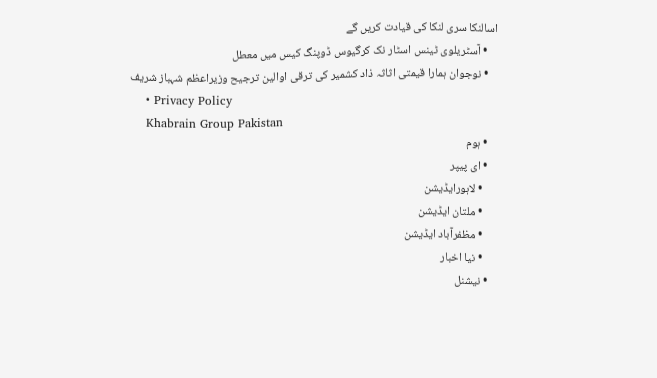اسالنکا سری لنکا کی قیادت کریں گے
    • آسٹریلوی ٹینس اسٹار نک کرگیوس ڈوپنگ کیس میں معطل
    • نوجوان ہمارا قیمتی اثاثہ ذاد کشمیر کی ترقی اوالین ترجیح وزیراعظم شہباز شریف
    • Privacy Policy
    Khabrain Group Pakistan
    • ہوم
    • ای پیپر
      • لاہورایڈیشن
      • ملتان ایڈیشن
      • مظفرآباد ایڈیشن
      • نیا اخبار
    • نیشنل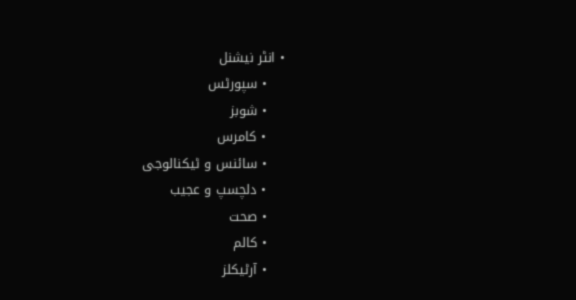• انٹر نیشنل
    • سپورٹس
    • شوبز
    • کامرس
    • سائنس و ٹیکنالوجی
    • دلچسپ و عجیب
    • صحت
    • کالم
    • آرٹیکلز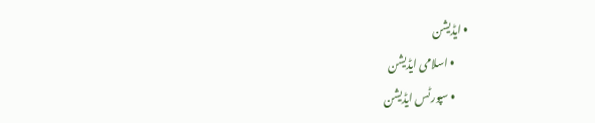• ایڈیشن
      • اسلامی ایڈیشن
      • سپورٹس ایڈیشن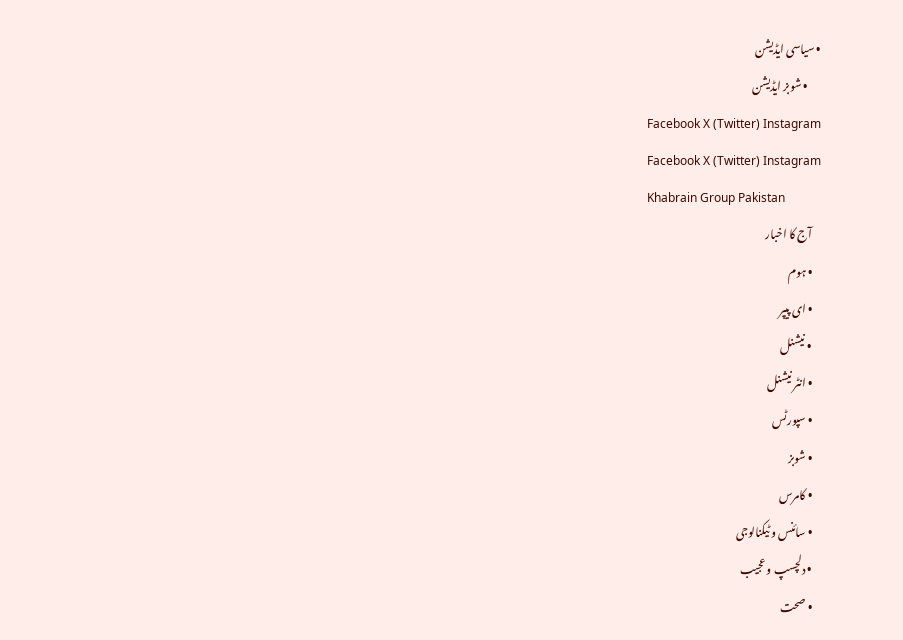• سیاسی ایڈیشن
      • شوبز ایڈیشن
    Facebook X (Twitter) Instagram
    Facebook X (Twitter) Instagram
    Khabrain Group Pakistan
    آج کا اخبار
    • ہوم
    • ای پیپر
    • نیشنل
    • انٹر نیشنل
    • سپورٹس
    • شوبز
    • کامرس
    • سائنس و ٹیکنالوجی
    • دلچسپ و عجیب
    • صحت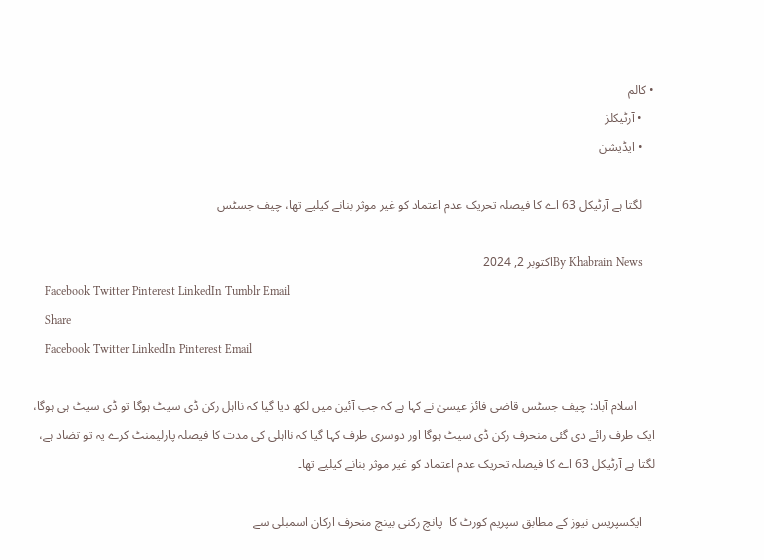• کالم
    • آرٹیکلز
    • ایڈیشن

    لگتا ہے آرٹیکل 63 اے کا فیصلہ تحریک عدم اعتماد کو غیر موثر بنانے کیلیے تھا، چیف جسٹس

    By Khabrain Newsاکتوبر 2, 2024
    Facebook Twitter Pinterest LinkedIn Tumblr Email
    Share
    Facebook Twitter LinkedIn Pinterest Email

      اسلام آباد: چیف جسٹس قاضی فائز عیسیٰ نے کہا ہے کہ جب آئین میں لکھ دیا گیا کہ نااہل رکن ڈی سیٹ ہوگا تو ڈی سیٹ ہی ہوگا، ایک طرف رائے دی گئی منحرف رکن ڈی سیٹ ہوگا اور دوسری طرف کہا گیا کہ نااہلی کی مدت کا فیصلہ پارلیمنٹ کرے یہ تو تضاد ہے، لگتا ہے آرٹیکل 63 اے کا فیصلہ تحریک عدم اعتماد کو غیر موثر بنانے کیلیے تھا۔

    ایکسپریس نیوز کے مطابق سپریم کورٹ کا  پانچ رکنی بینچ منحرف ارکان اسمبلی سے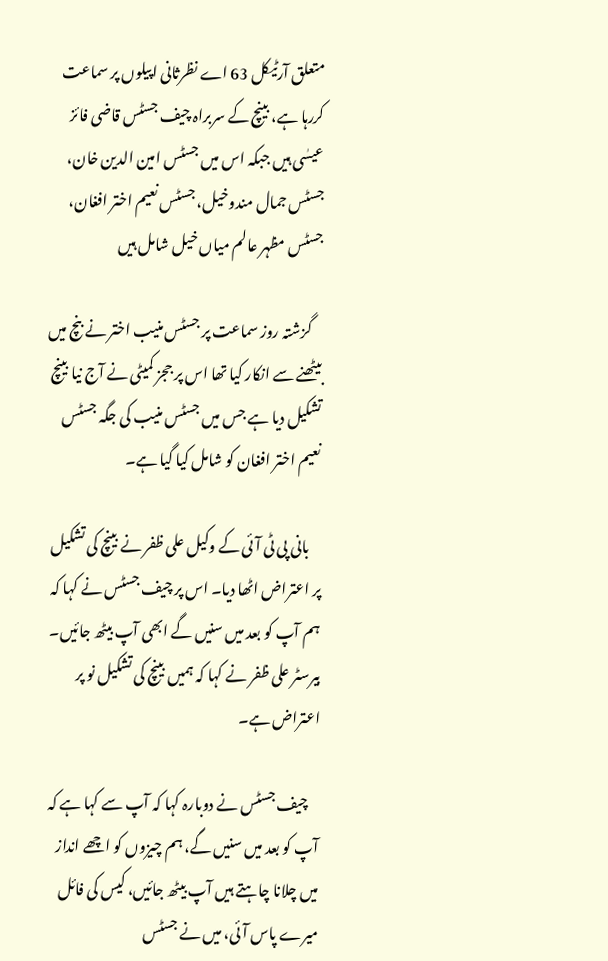متعلق آرٹیکل 63 اے نظرثانی اپیلوں پر سماعت  کررہا ہے، بینچ کے سربراہ چیف جسٹس قاضی فائز عیسٰی ہیں جبکہ اس میں جسٹس امین الدین خان، جسٹس جمال مندوخیل، جسٹس نعیم اختر افغان، جسٹس مظہر عالم میاں خیل شامل ہیں

    گزشتہ روز سماعت پر جسٹس منیب اختر نے بنچ میں بیٹھنے سے انکار کیا تھا اس پر ججز کمیٹی نے آج نیا بینچ تشکیل دیا ہے جس میں جسٹس منیب کی جگہ جسٹس نعیم اختر افغان کو شامل کیا گیا ہے۔

    بانی پی ٹی آئی کے وکیل علی ظفر نے بینچ کی تشکیل پر اعتراض اٹھا دیا۔ اس پر چیف جسٹس نے کہا کہ ہم آپ کو بعد میں سنیں گے ابھی آپ بیٹھ جائیں۔ بیرسٹر علی ظفر نے کہا کہ ہمیں بینچ کی تشکیل نو پر اعتراض ہے۔

    چیف جسٹس نے دوبارہ کہا کہ آپ سے کہا ہے کہ آپ کو بعد میں سنیں گے، ہم چیزوں کو اچھے انداز میں چلانا چاہتے ہیں آپ بیٹھ جائیں، کیس کی فائل میرے پاس آئی، میں نے جسٹس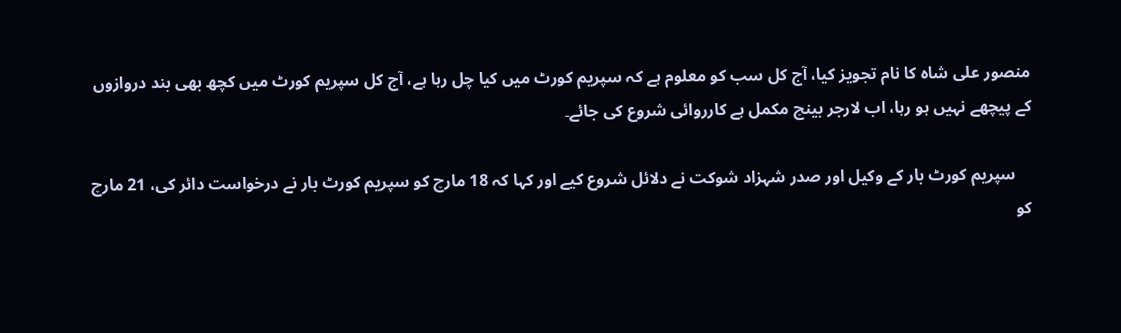منصور علی شاہ کا نام تجویز کیا، آج کل سب کو معلوم ہے کہ سپریم کورٹ میں کیا چل رہا ہے، آج کل سپریم کورٹ میں کچھ بھی بند دروازوں کے پیچھے نہیں ہو رہا، اب لارجر بینچ مکمل ہے کارروائی شروع کی جائے۔

    سپریم کورٹ بار کے وکیل اور صدر شہزاد شوکت نے دلائل شروع کیے اور کہا کہ 18 مارچ کو سپریم کورٹ بار نے درخواست دائر کی، 21 مارچ کو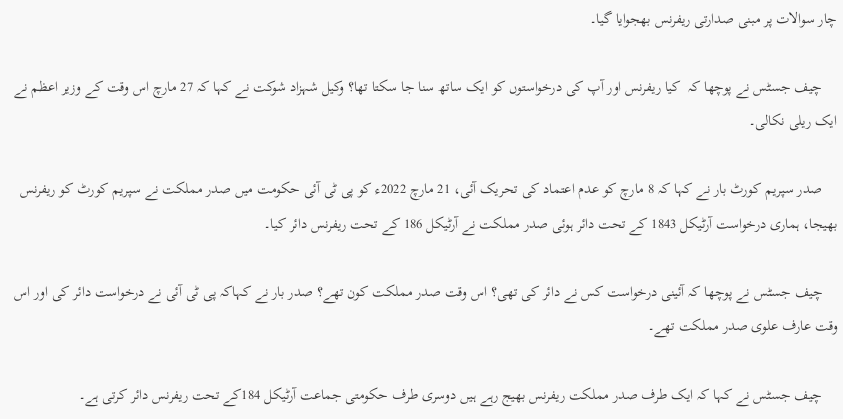چار سوالات پر مبنی صدارتی ریفرنس بھجوایا گیا۔

    چیف جسٹس نے پوچھا کہ  کیا ریفرنس اور آپ کی درخواستوں کو ایک ساتھ سنا جا سکتا تھا؟ وکیل شہزاد شوکت نے کہا کہ 27 مارچ اس وقت کے وزیر اعظم نے ایک ریلی نکالی۔

    صدر سپریم کورٹ بار نے کہا کہ 8 مارچ کو عدم اعتماد کی تحریک آئی، 21 مارچ 2022ء کو پی ٹی آئی حکومت میں صدر مملکت نے سپریم کورٹ کو ریفرنس بھیجا، ہماری درخواست آرٹیکل 1843 کے تحت دائر ہوئی صدر مملکت نے آرٹیکل 186 کے تحت ریفرنس دائر کیا۔

    چیف جسٹس نے پوچھا کہ آئینی درخواست کس نے دائر کی تھی؟ اس وقت صدر مملکت کون تھے؟ صدر بار نے کہاکہ پی ٹی آئی نے درخواست دائر کی اور اس وقت عارف علوی صدر مملکت تھے۔

    چیف جسٹس نے کہا کہ ایک طرف صدر مملکت ریفرنس بھیج رہے ہیں دوسری طرف حکومتی جماعت آرٹیکل 184کے تحت ریفرنس دائر کرتی ہے۔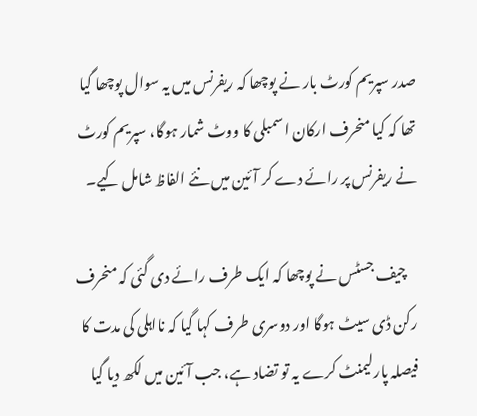صدر سپریم کورٹ بار نے پوچھا کہ ریفرنس میں یہ سوال پوچھا گیا تھا کہ کیا منحرف ارکان اسمبلی کا ووٹ شمار ہوگا، سپریم کورٹ نے ریفرنس پر رائے دے کر آئین میں نئے الفاظ شامل کیے۔

    چیف جسٹس نے پوچھا کہ ایک طرف رائے دی گئی کہ منحرف رکن ڈی سیٹ ہوگا اور دوسری طرف کہا گیا کہ نااہلی کی مدت کا فیصلہ پارلیمنٹ کرے یہ تو تضاد ہے، جب آئین میں لکھ دیا گیا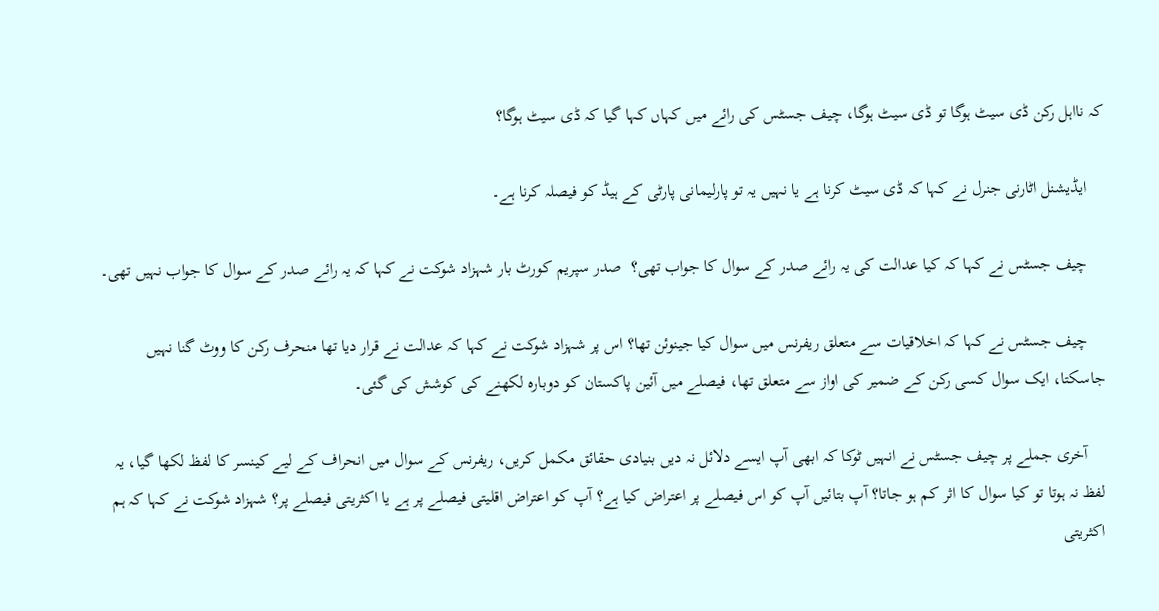کہ نااہل رکن ڈی سیٹ ہوگا تو ڈی سیٹ ہوگا، چیف جسٹس کی رائے میں کہاں کہا گیا کہ ڈی سیٹ ہوگا؟

    ایڈیشنل اٹارنی جنرل نے کہا کہ ڈی سیٹ کرنا ہے یا نہیں یہ تو پارلیمانی پارٹی کے ہیڈ کو فیصلہ کرنا ہے۔

    چیف جسٹس نے کہا کہ کیا عدالت کی یہ رائے صدر کے سوال کا جواب تھی؟  صدر سپریم کورٹ بار شہزاد شوکت نے کہا کہ یہ رائے صدر کے سوال کا جواب نہیں تھی۔

    چیف جسٹس نے کہا کہ اخلاقیات سے متعلق ریفرنس میں سوال کیا جینوئن تھا؟ اس پر شہزاد شوکت نے کہا کہ عدالت نے قرار دیا تھا منحرف رکن کا ووٹ گنا نہیں جاسکتا، ایک سوال کسی رکن کے ضمیر کی اواز سے متعلق تھا، فیصلے میں آئین پاکستان کو دوبارہ لکھنے کی کوشش کی گئی۔

    آخری جملے پر چیف جسٹس نے انہیں ٹوکا کہ ابھی آپ ایسے دلائل نہ دیں بنیادی حقائق مکمل کریں، ریفرنس کے سوال میں انحراف کے لیے کینسر کا لفظ لکھا گیا، یہ لفظ نہ ہوتا تو کیا سوال کا اثر کم ہو جاتا؟ آپ بتائیں آپ کو اس فیصلے پر اعتراض کیا ہے؟ آپ کو اعتراض اقلیتی فیصلے پر ہے یا اکثریتی فیصلے پر؟ شہزاد شوکت نے کہا کہ ہم اکثریتی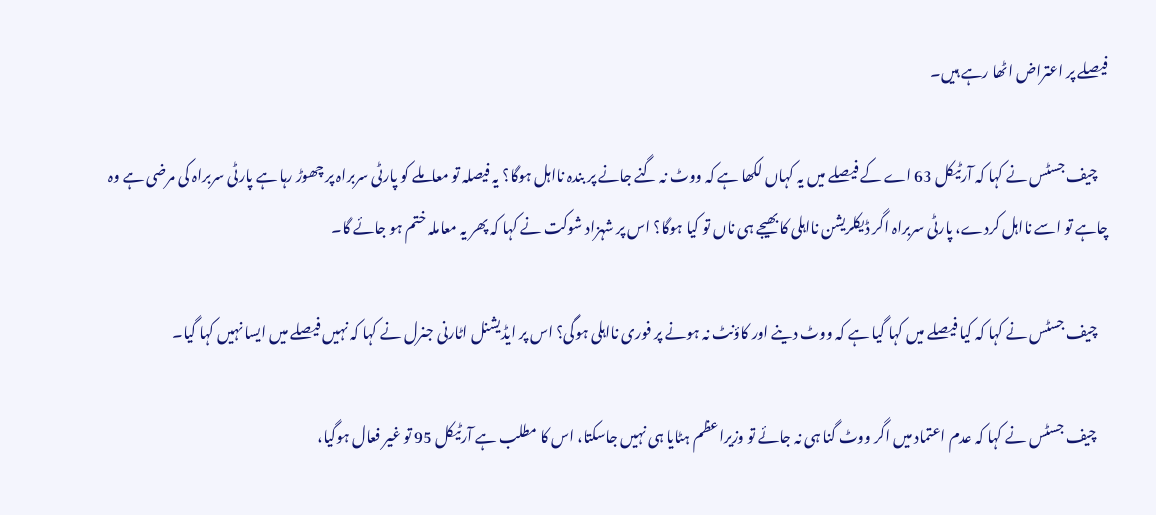فیصلے پر اعتراض اٹھا رہے ہیں۔

    چیف جسٹس نے کہا کہ آرٹیکل 63 اے کے فیصلے میں یہ کہاں لکھا ہے کہ ووٹ نہ گنے جانے پر بندہ نااہل ہوگا؟ یہ فیصلہ تو معاملے کو پارٹی سربراہ پر چھوڑ رہا ہے پارٹی سربراہ کی مرضی ہے وہ چاہے تو اسے نااہل کردے، پارٹی سربراہ اگر ڈیکلریشن نااہلی کا بھیجے ہی ناں تو کیا ہوگا؟ اس پر شہزاد شوکت نے کہا کہ پھر یہ معاملہ ختم ہو جائے گا۔

    چیف جسٹس نے کہا کہ کیا فیصلے میں کہا گیا ہے کہ ووٹ دینے اور کاؤنٹ نہ ہونے پر فوری نااہلی ہوگی؟ اس پر ایڈیشنل اٹارنی جنرل نے کہا کہ نہیں فیصلے میں ایسا نہیں کہا گیا۔

    چیف جسٹس نے کہا کہ عدم اعتماد میں اگر ووٹ گنا ہی نہ جائے تو وزیراعظم ہٹایا ہی نہیں جاسکتا، اس کا مطلب ہے آرٹیکل 95 تو غیر فعال ہوگیا،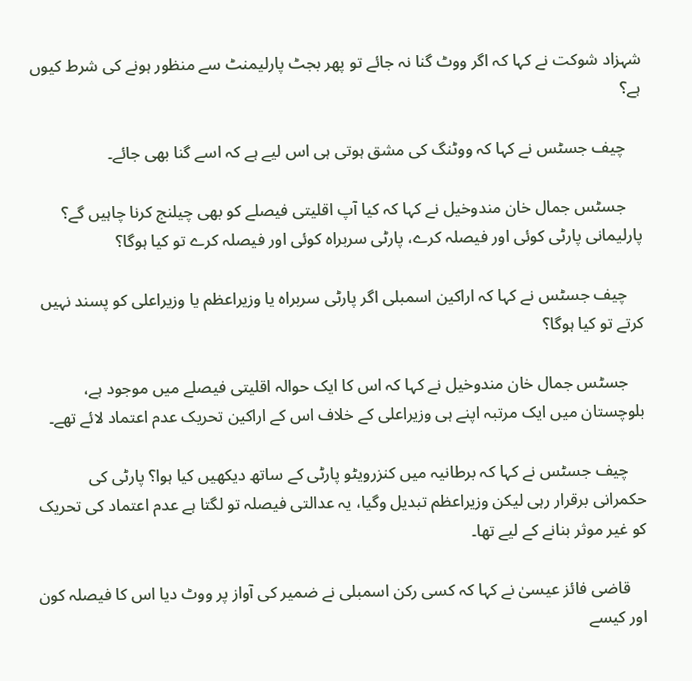شہزاد شوکت نے کہا کہ اگر ووٹ گنا نہ جائے تو پھر بجٹ پارلیمنٹ سے منظور ہونے کی شرط کیوں ہے؟

    چیف جسٹس نے کہا کہ ووٹنگ کی مشق ہوتی ہی اس لیے ہے کہ اسے گنا بھی جائے۔

    جسٹس جمال خان مندوخیل نے کہا کہ کیا آپ اقلیتی فیصلے کو بھی چیلنج کرنا چاہیں گے؟  پارلیمانی پارٹی کوئی اور فیصلہ کرے، پارٹی سربراہ کوئی اور فیصلہ کرے تو کیا ہوگا؟

    چیف جسٹس نے کہا کہ اراکین اسمبلی اگر پارٹی سربراہ یا وزیراعظم یا وزیراعلی کو پسند نہیں کرتے تو کیا ہوگا؟

    جسٹس جمال خان مندوخیل نے کہا کہ اس کا ایک حوالہ اقلیتی فیصلے میں موجود ہے، بلوچستان میں ایک مرتبہ اپنے ہی وزیراعلی کے خلاف اس کے اراکین تحریک عدم اعتماد لائے تھے۔

    چیف جسٹس نے کہا کہ برطانیہ میں کنزرویٹو پارٹی کے ساتھ دیکھیں کیا ہوا؟ پارٹی کی حکمرانی برقرار رہی لیکن وزیراعظم تبدیل وگیا، یہ عدالتی فیصلہ تو لگتا ہے عدم اعتماد کی تحریک کو غیر موثر بنانے کے لیے تھا۔

    قاضی فائز عیسیٰ نے کہا کہ کسی رکن اسمبلی نے ضمیر کی آواز پر ووٹ دیا اس کا فیصلہ کون اور کیسے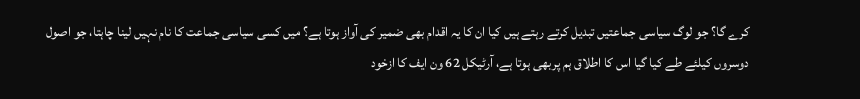کرے گا؟ جو لوگ سیاسی جماعتیں تبدیل کرتے رہتے ہیں کیا ان کا یہ اقدام بھی ضمیر کی آواز ہوتا ہے؟ میں کسی سیاسی جماعت کا نام نہیں لینا چاہتا، جو اصول دوسروں کیلئے طے کیا گیا اس کا اطلاق ہم پربھی ہوتا ہے، آرٹیکل 62 ون ایف کا ازخود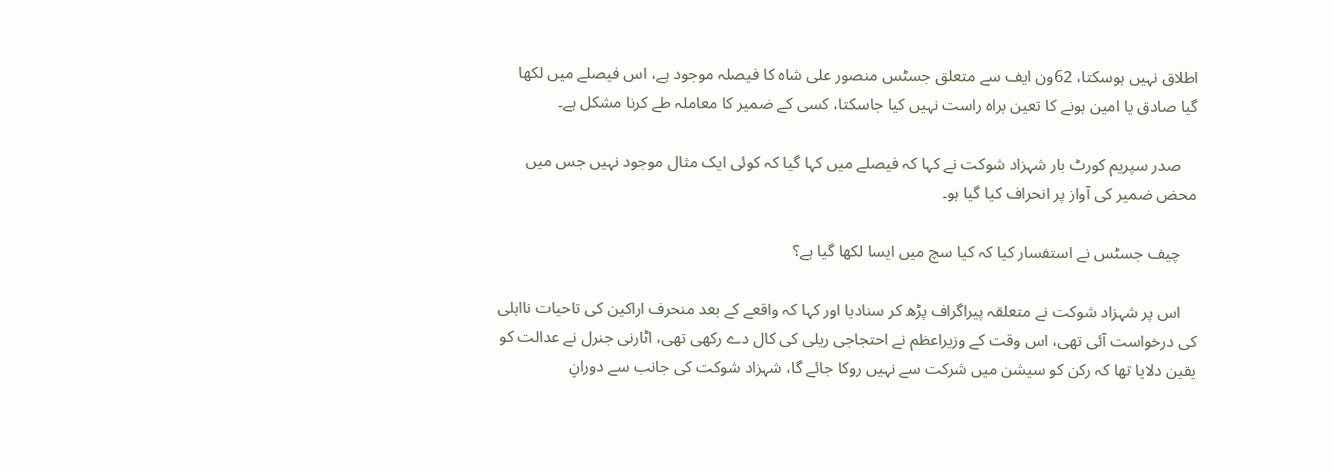اطلاق نہیں ہوسکتا، 62ون ایف سے متعلق جسٹس منصور علی شاہ کا فیصلہ موجود ہے، اس فیصلے میں لکھا گیا صادق یا امین ہونے کا تعین براہ راست نہیں کیا جاسکتا، کسی کے ضمیر کا معاملہ طے کرنا مشکل ہے۔

    صدر سپریم کورٹ بار شہزاد شوکت نے کہا کہ فیصلے میں کہا گیا کہ کوئی ایک مثال موجود نہیں جس میں محض ضمیر کی آواز پر انحراف کیا گیا ہو۔

    چیف جسٹس نے استفسار کیا کہ کیا سچ میں ایسا لکھا گیا ہے؟

    اس پر شہزاد شوکت نے متعلقہ پیراگراف پڑھ کر سنادیا اور کہا کہ واقعے کے بعد منحرف اراکین کی تاحیات نااہلی کی درخواست آئی تھی، اس وقت کے وزیراعظم نے احتجاجی ریلی کی کال دے رکھی تھی، اٹارنی جنرل نے عدالت کو یقین دلایا تھا کہ رکن کو سیشن میں شرکت سے نہیں روکا جائے گا، شہزاد شوکت کی جانب سے دورانِ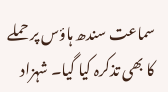سماعت سندھ ہاؤس پر حملے کا بھی تذکرہ کیا گیا۔ شہزاد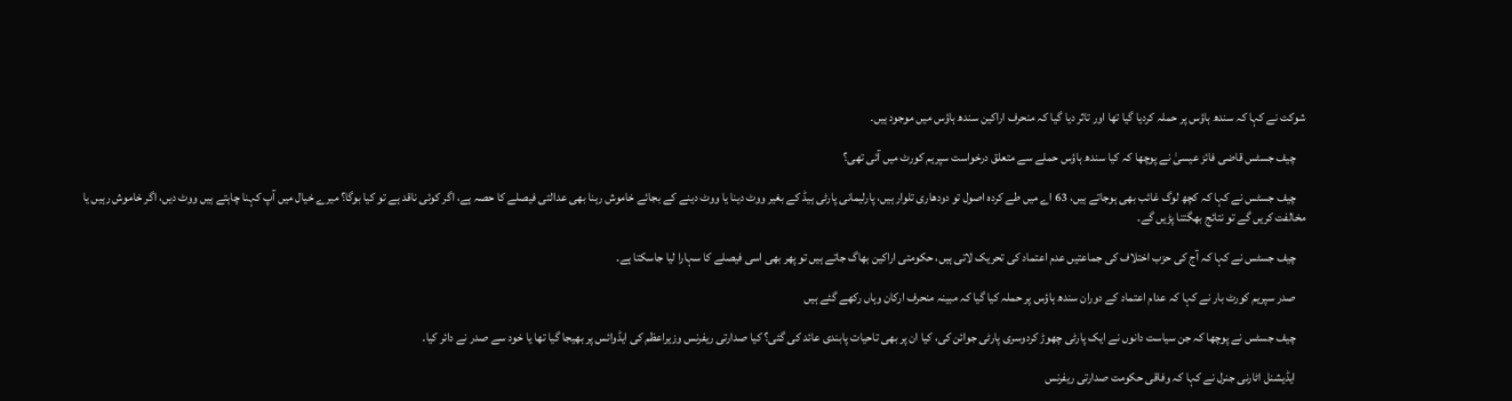شوکت نے کہا کہ سندھ ہاؤس پر حملہ کردیا گیا تھا اور تاثر دیا گیا کہ منحرف اراکین سندھ ہاؤس میں موجود ہیں۔

    چیف جسٹس قاضی فائز عیسیٰ نے پوچھا کہ کیا سندھ ہاؤس حملے سے متعلق درخواست سپریم کورٹ میں آئی تھی؟

    چیف جسٹس نے کہا کہ کچھ لوگ غائب بھی ہوجاتے ہیں، 63 اے میں طے کردہ اصول تو دودھاری تلوار ہیں، پارلیمانی پارٹی ہیڈ کے بغیر ووٹ دینا یا ووٹ دینے کے بجائے خاموش رہنا بھی عدالتی فیصلے کا حصہ ہے، اگر کوئی ناقد ہے تو کیا بوگا؟ میرے خیال میں آپ کہنا چاہتے ہیں ووٹ دیں، اگر خاموش رہیں یا مخالفت کریں گے تو نتائج بھگتنا پڑیں گے۔

    چیف جسٹس نے کہا کہ آج کی حزب اختلاف کی جماعتیں عدم اعتماد کی تحریک لاتی ہیں، حکومتی اراکین بھاگ جاتے ہیں تو پھر بھی اسی فیصلے کا سہارا لیا جاسکتا ہے۔

    صدر سپریم کورٹ بار نے کہا کہ عدام اعتماد کے دوران سندھ ہاؤس پر حملہ کیا گیا کہ مبینہ منحرف ارکان وہاں رکھے گئے ہیں

    چیف جسٹس نے پوچھا کہ جن سیاست دانوں نے ایک پارٹی چھوڑ کردوسری پارٹی جوائن کی، کیا ان پر بھی تاحیات پابندی عائد کی گئی؟ کیا صدارتی ریفرنس وزیراعظم کی ایڈوائس پر بھیجا گیا تھا یا خود سے صدر نے دائر کیا۔

    ایڈیشنل اٹارنی جنرل نے کہا کہ وفاقی حکومت صدارتی ریفرنس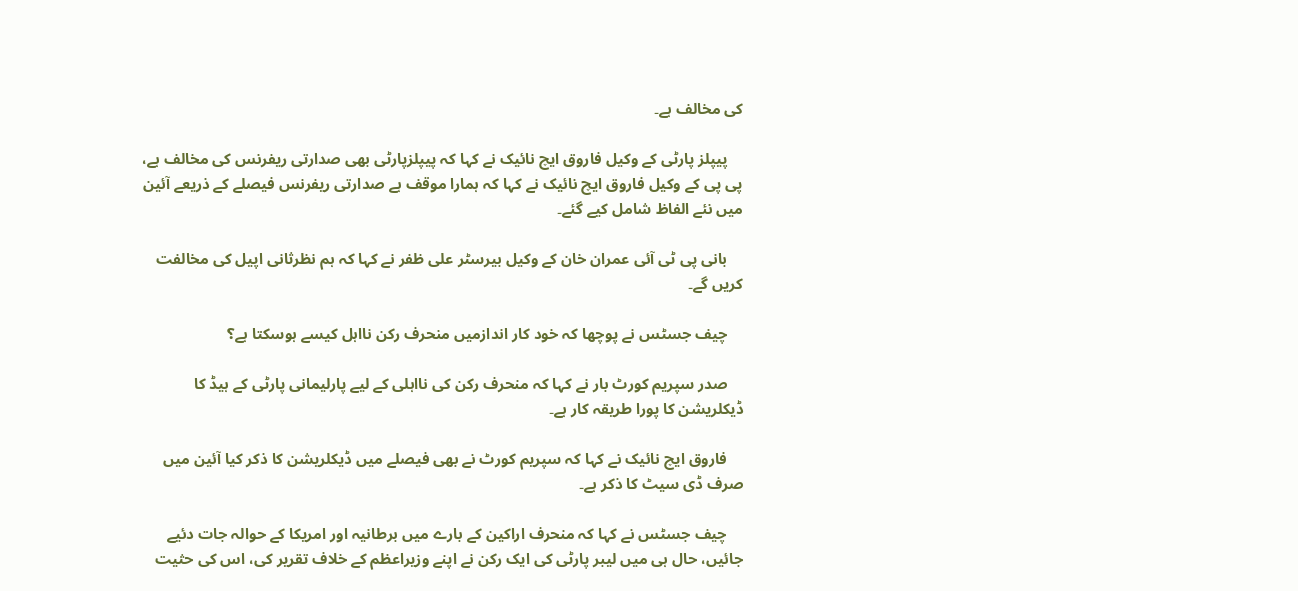کی مخالف ہے۔

    پیپلز پارٹی کے وکیل فاروق ایچ نائیک نے کہا کہ پیپلزپارٹی بھی صدارتی ریفرنس کی مخالف ہے، پی پی کے وکیل فاروق ایچ نائیک نے کہا کہ ہمارا موقف ہے صدارتی ریفرنس فیصلے کے ذریعے آئین میں نئے الفاظ شامل کیے گئے۔

    بانی پی ٹی آئی عمران خان کے وکیل بیرسٹر علی ظفر نے کہا کہ ہم نظرثانی اپیل کی مخالفت کریں گے۔

    چیف جسٹس نے پوچھا کہ خود کار اندازمیں منحرف رکن نااہل کیسے ہوسکتا ہے؟

    صدر سپریم کورٹ بار نے کہا کہ منحرف رکن کی نااہلی کے لیے پارلیمانی پارٹی کے ہیڈ کا ڈیکلریشن کا پورا طریقہ کار ہے۔

    فاروق ایچ نائیک نے کہا کہ سپریم کورٹ نے بھی فیصلے میں ڈیکلریشن کا ذکر کیا آئین میں صرف ڈی سیٹ کا ذکر ہے۔

    چیف جسٹس نے کہا کہ منحرف اراکین کے بارے میں برطانیہ اور امریکا کے حوالہ جات دئیے جائیں، حال ہی میں لیبر پارٹی کی ایک رکن نے اپنے وزیراعظم کے خلاف تقریر کی، اس کی حثیت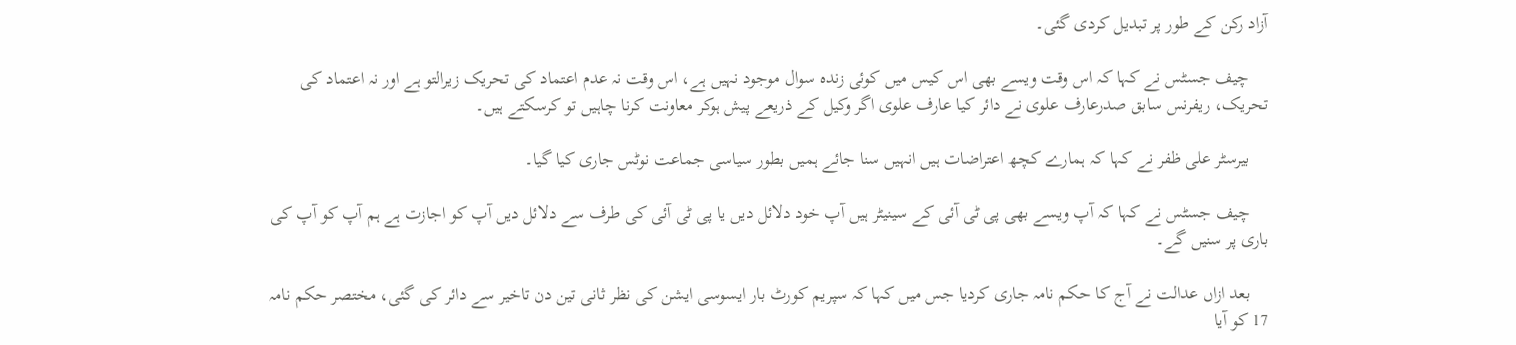آزاد رکن کے طور پر تبدیل کردی گئی۔

    چیف جسٹس نے کہا کہ اس وقت ویسے بھی اس کیس میں کوئی زندہ سوال موجود نہیں ہے، اس وقت نہ عدم اعتماد کی تحریک زیرالتو ہے اور نہ اعتماد کی تحریک، ریفرنس سابق صدرعارف علوی نے دائر کیا عارف علوی اگر وکیل کے ذریعے پیش ہوکر معاونت کرنا چاہیں تو کرسکتے ہیں۔

    بیرسٹر علی ظفر نے کہا کہ ہمارے کچھ اعتراضات ہیں انہیں سنا جائے ہمیں بطور سیاسی جماعت نوٹس جاری کیا گیا۔

    چیف جسٹس نے کہا کہ آپ ویسے بھی پی ٹی آئی کے سینیٹر ہیں آپ خود دلائل دیں یا پی ٹی آئی کی طرف سے دلائل دیں آپ کو اجازت ہے ہم آپ کو آپ کی باری پر سنیں گے۔

    بعد ازاں عدالت نے آج کا حکم نامہ جاری کردیا جس میں کہا کہ سپریم کورٹ بار ایسوسی ایشن کی نظر ثانی تین دن تاخیر سے دائر کی گئی، مختصر حکم نامہ 17 کو آیا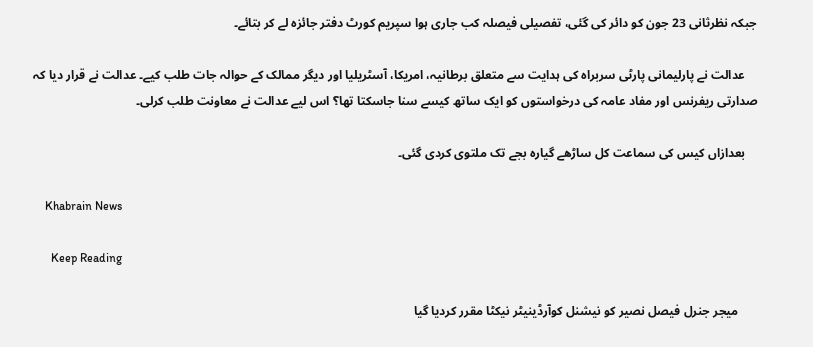جبکہ نظرثانی 23 جون کو دائر کی گئی، تفصیلی فیصلہ کب جاری ہوا سپریم کورٹ دفتر جائزہ لے کر بتائے۔

    عدالت نے پارلیمانی پارٹی سربراہ کی ہدایت سے متعلق برطانیہ، امریکا، آسٹریلیا اور دیگر ممالک کے حوالہ جات طلب کیے۔ عدالت نے قرار دیا کہ صدارتی ریفرنس اور مفاد عامہ کی درخواستوں کو ایک ساتھ کیسے سنا جاسکتا تھا؟ اس لیے عدالت نے معاونت طلب کرلی۔

    بعدازاں کیس کی سماعت کل ساڑھے گیارہ بجے تک ملتوی کردی گئی۔

    Khabrain News

      Keep Reading

      میجر جنرل فیصل نصیر کو نیشنل کوآرڈینیٹر نیکٹا مقرر کردیا گیا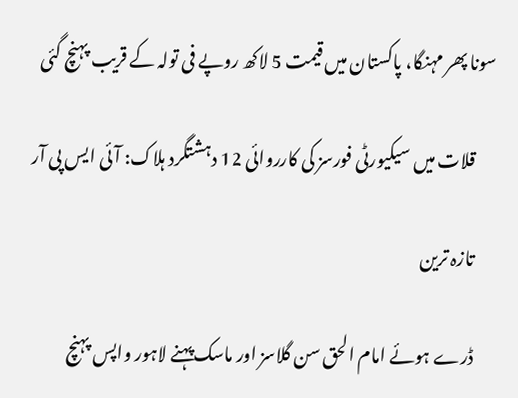سونا پھر مہنگا، پاکستان میں قیمت 5 لاکھ روپے فی تولہ کے قریب پہنچ گئی

      قلات میں سیکیورٹی فورسز کی کارروائی 12 دہشتگرد ہلاک: آئی ایس پی آر

      تازہ ترین

      ڈرے ہوئے امام الحق سن گلاسز اور ماسک پہنے لاہور واپس پہنچ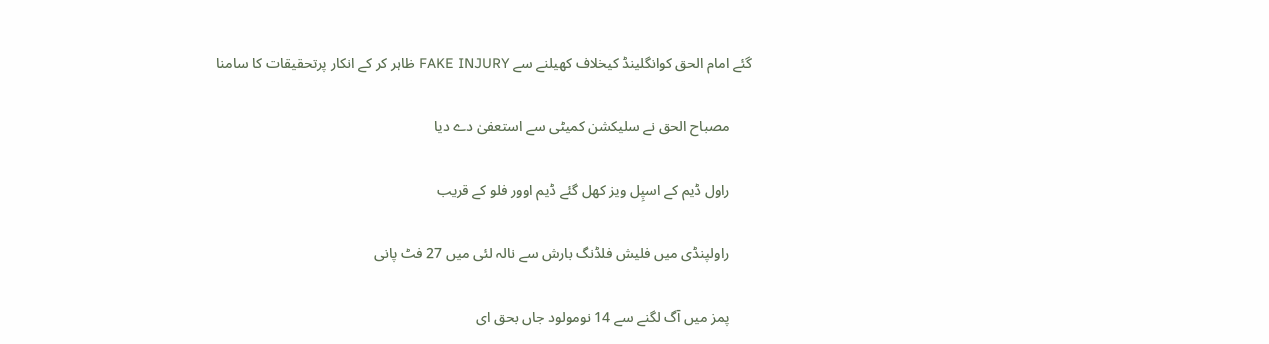گئے امام الحق کوانگلینڈ کیخلاف کھیلنے سے FAKE INJURY ظاہر کر کے انکار پرتحقیقات کا سامنا

      مصباح الحق نے سلیکشن کمیٹی سے استعفیٰ دے دیا

      راول ڈیم کے اسپِل ویز کھل گئے ڈیم اوور فلو کے قریب

      راولپنڈی میں فلیش فلڈنگ بارش سے نالہ لئی میں 27 فٹ پانی

      پمز میں آگ لگنے سے 14 نومولود جاں بحق ای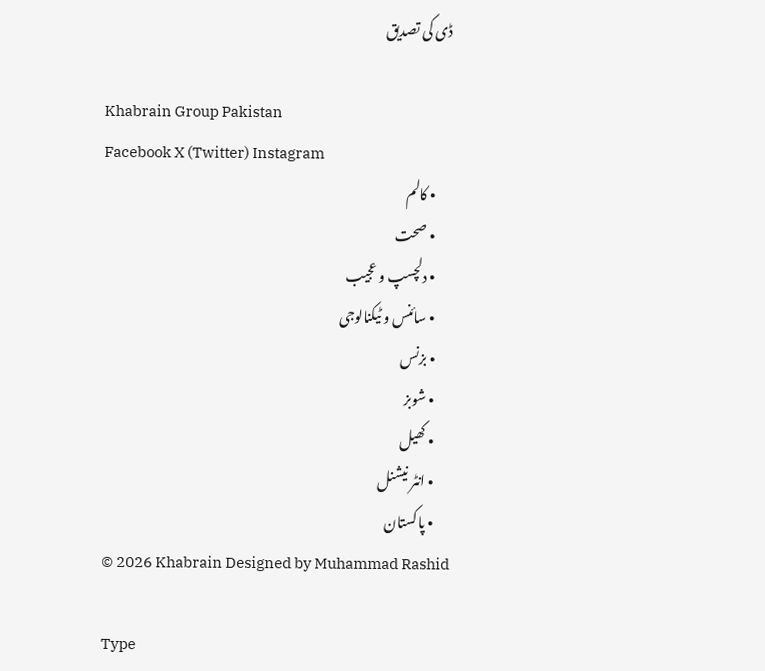ڈی کی تصدیق

      Khabrain Group Pakistan
      Facebook X (Twitter) Instagram
      • کالم
      • صحت
      • دلچسپ و عجیب
      • سائنس و ٹیکنالوجی
      • بزنس
      • شوبز
      • کھیل
      • انٹر نیشنل
      • پاکستان
      © 2026 Khabrain Designed by Muhammad Rashid

      Type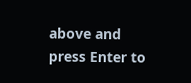above and press Enter to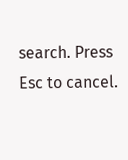search. Press Esc to cancel.